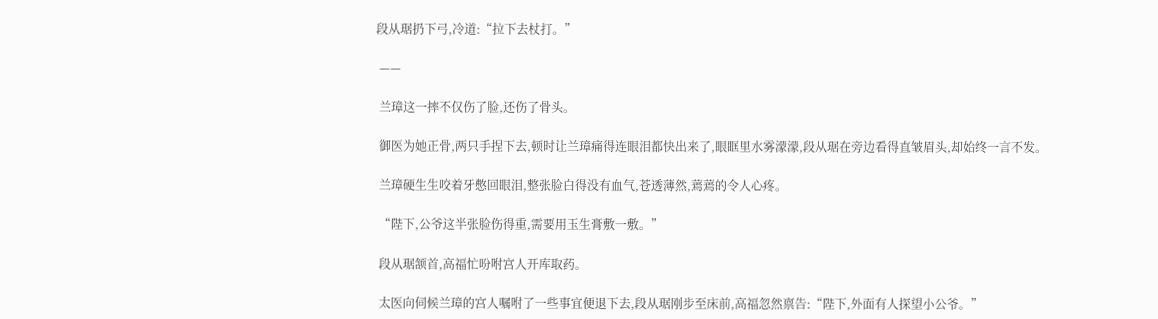段从琚扔下弓,冷道:“拉下去杖打。”

 ——

 兰璋这一摔不仅伤了脸,还伤了骨头。

 御医为她正骨,两只手捏下去,顿时让兰璋痛得连眼泪都快出来了,眼眶里水雾濛濛,段从琚在旁边看得直皱眉头,却始终一言不发。

 兰璋硬生生咬着牙憋回眼泪,整张脸白得没有血气,苍透薄然,蔫蔫的令人心疼。

 “陛下,公爷这半张脸伤得重,需要用玉生膏敷一敷。”

 段从琚颔首,高福忙吩咐宫人开库取药。

 太医向伺候兰璋的宫人嘱咐了一些事宜便退下去,段从琚刚步至床前,高福忽然禀告:“陛下,外面有人探望小公爷。”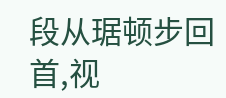段从琚顿步回首,视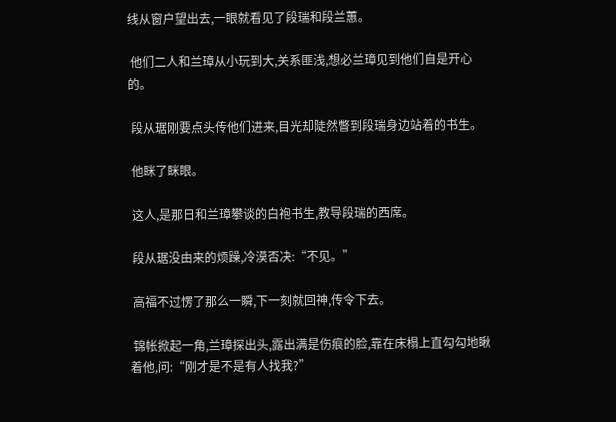线从窗户望出去,一眼就看见了段瑞和段兰蕙。

 他们二人和兰璋从小玩到大,关系匪浅,想必兰璋见到他们自是开心的。

 段从琚刚要点头传他们进来,目光却陡然瞥到段瑞身边站着的书生。

 他眯了眯眼。

 这人,是那日和兰璋攀谈的白袍书生,教导段瑞的西席。

 段从琚没由来的烦躁,冷漠否决:“不见。”

 高福不过愣了那么一瞬,下一刻就回神,传令下去。

 锦帐掀起一角,兰璋探出头,露出满是伤痕的脸,靠在床榻上直勾勾地瞅着他,问:“刚才是不是有人找我?”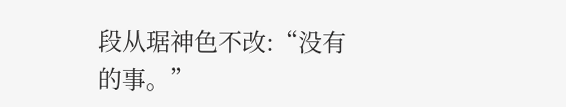段从琚神色不改:“没有的事。”